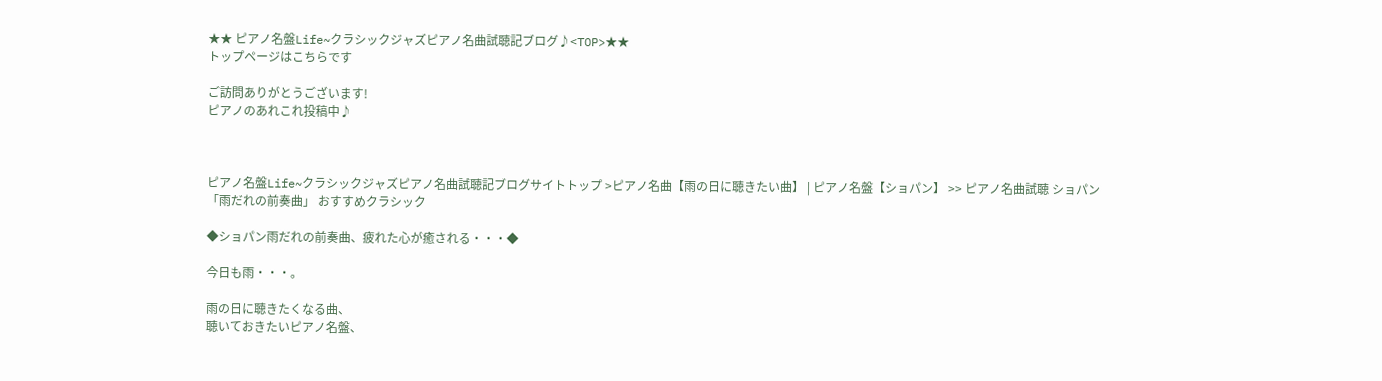★★ ピアノ名盤Life~クラシックジャズピアノ名曲試聴記ブログ♪<TOP>★★
トップページはこちらです

ご訪問ありがとうございます!
ピアノのあれこれ投稿中♪



ピアノ名盤Life~クラシックジャズピアノ名曲試聴記ブログサイトトップ >ピアノ名曲【雨の日に聴きたい曲】 | ピアノ名盤【ショパン】 >> ピアノ名曲試聴 ショパン「雨だれの前奏曲」 おすすめクラシック

◆ショパン雨だれの前奏曲、疲れた心が癒される・・・◆

今日も雨・・・。

雨の日に聴きたくなる曲、
聴いておきたいピアノ名盤、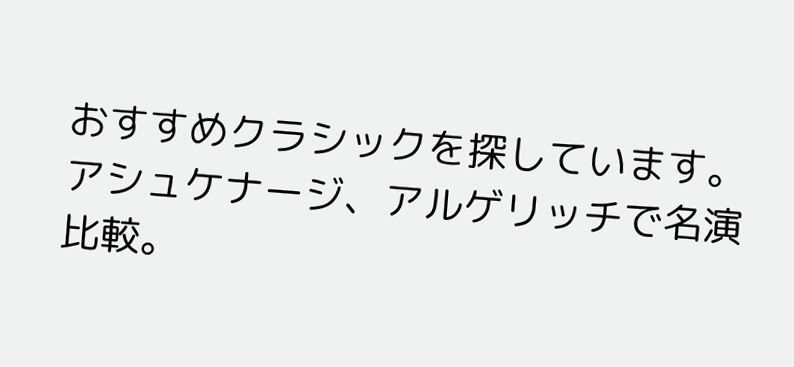おすすめクラシックを探しています。
アシュケナージ、アルゲリッチで名演比較。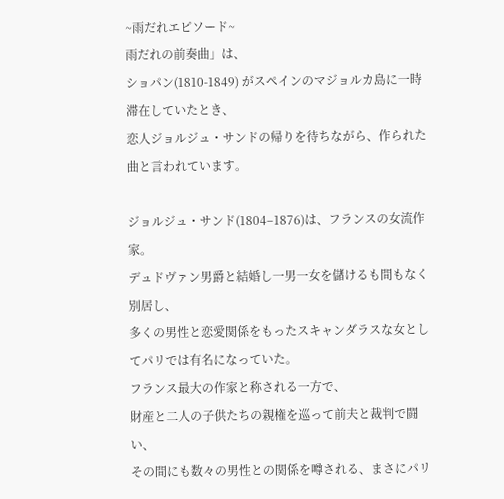~雨だれエピソード~
雨だれの前奏曲」は、
ショパン(1810-1849) がスペインのマジョルカ島に一時滞在していたとき、
恋人ジョルジュ・サンドの帰りを待ちながら、作られた曲と言われています。

ジョルジュ・サンド(1804–1876)は、フランスの女流作家。
デュドヴァン男爵と結婚し一男一女を儲けるも間もなく別居し、
多くの男性と恋愛関係をもったスキャンダラスな女としてパリでは有名になっていた。
フランス最大の作家と称される一方で、
財産と二人の子供たちの親権を巡って前夫と裁判で闘い、
その間にも数々の男性との関係を噂される、まさにパリ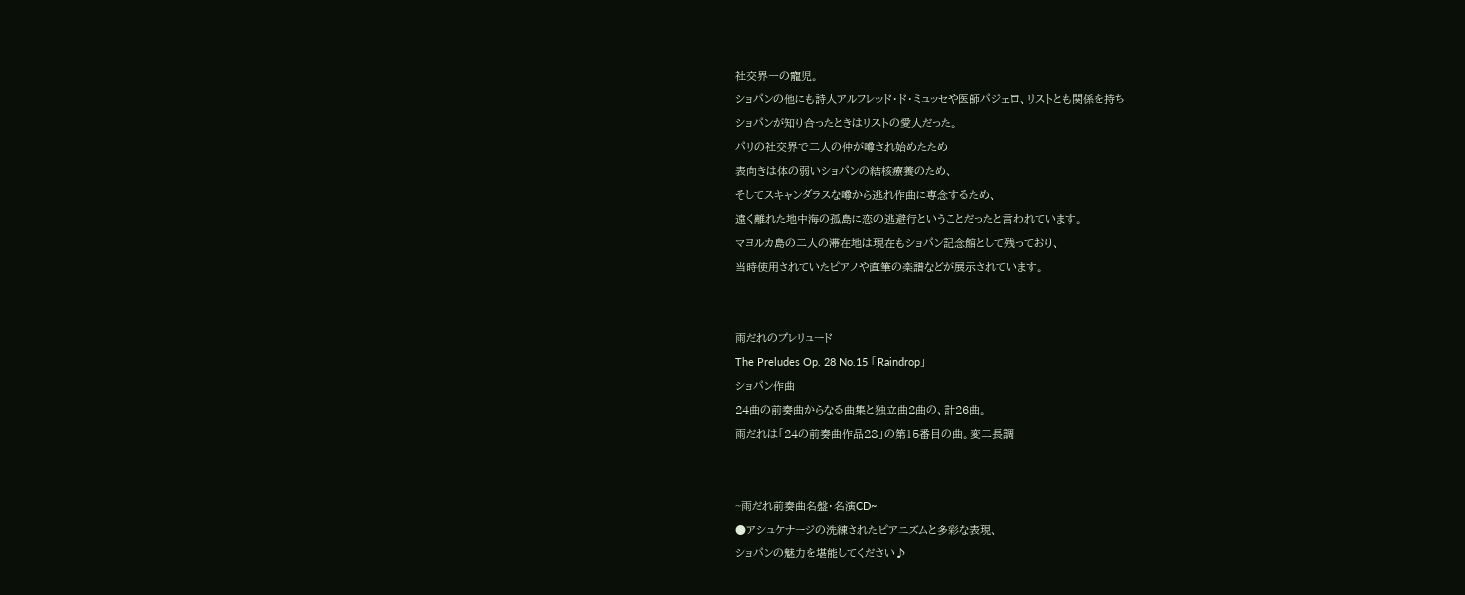社交界一の寵児。
ショパンの他にも詩人アルフレッド・ド・ミュッセや医師パジェロ、リストとも関係を持ち
ショパンが知り合ったときはリストの愛人だった。
パリの社交界で二人の仲が噂され始めたため
表向きは体の弱いショパンの結核療養のため、
そしてスキャンダラスな噂から逃れ作曲に専念するため、
遠く離れた地中海の孤島に恋の逃避行ということだったと言われています。
マヨルカ島の二人の滞在地は現在もショパン記念館として残っており、
当時使用されていたピアノや直筆の楽譜などが展示されています。


雨だれのプレリュード
The Preludes Op. 28 No.15 「Raindrop」
ショパン作曲
24曲の前奏曲からなる曲集と独立曲2曲の、計26曲。
雨だれは「24の前奏曲作品28」の第15番目の曲。変二長調


~雨だれ前奏曲名盤・名演CD~
●アシュケナージの洗練されたピアニズムと多彩な表現、
ショパンの魅力を堪能してください♪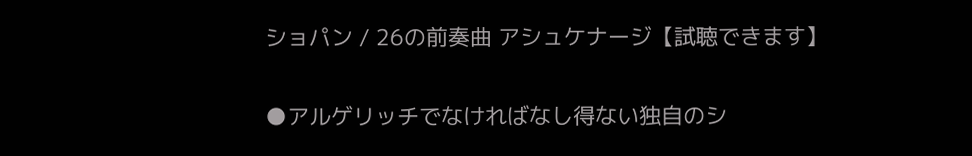ショパン / 26の前奏曲 アシュケナージ【試聴できます】


●アルゲリッチでなければなし得ない独自のシ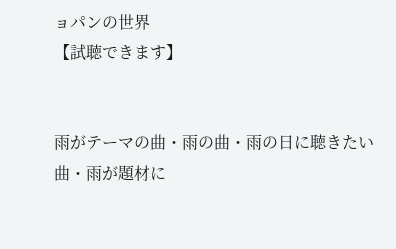ョパンの世界
【試聴できます】


雨がテーマの曲・雨の曲・雨の日に聴きたい曲・雨が題材に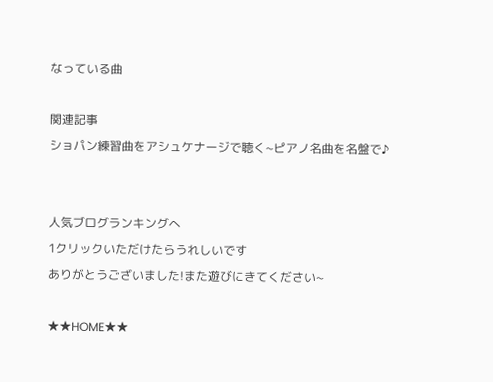なっている曲

関連記事
ショパン練習曲をアシュケナージで聴く~ピアノ名曲を名盤で♪


人気ブログランキングへ
1クリックいただけたらうれしいです
ありがとうございました!また遊びにきてください~

★★HOME★★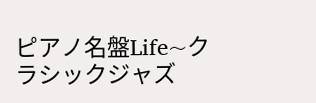ピアノ名盤Life~クラシックジャズ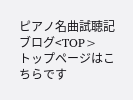ピアノ名曲試聴記ブログ<TOP>
トップページはこちらです